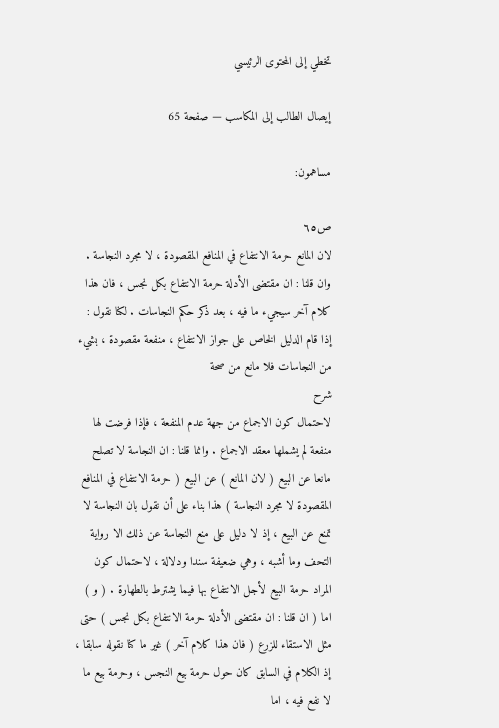تخطي إلى المحتوى الرئيسي

إيصال الطالب إلى المكاسب — صفحة 65

مساهمون:

ص٦٥
لان المانع حرمة الانتفاع في المنافع المقصودة ، لا مجرد النجاسة . وان قلنا : ان مقتضى الأدلة حرمة الانتفاع بكل نجس ، فان هذا كلام آخر سيجيء ما فيه ، بعد ذكر حكم النجاسات . لكنا نقول : إذا قام الدليل الخاص على جواز الانتفاع ، منفعة مقصودة ، بشيء من النجاسات فلا مانع من صحة
شرح
لاحتمال كون الاجماع من جهة عدم المنفعة ، فإذا فرضت لها منفعة لم يشملها معقد الاجماع . وانما قلنا : ان النجاسة لا تصلح مانعا عن البيع ( لان المانع ) عن البيع ( حرمة الانتفاع في المنافع المقصودة لا مجرد النجاسة ) هذا بناء على أن نقول بان النجاسة لا تمنع عن البيع ، إذ لا دليل على منع النجاسة عن ذلك الا رواية التحف وما أشبه ، وهي ضعيفة سندا ودلالة ، لاحتمال كون المراد حرمة البيع لأجل الانتفاع بها فيما يشترط بالطهارة . ( و ) اما ( ان قلنا : ان مقتضى الأدلة حرمة الانتفاع بكل نجس ) حتى مثل الاستقاء للزرع ( فان هذا كلام آخر ) غير ما كنا نقوله سابقا ، إذ الكلام في السابق كان حول حرمة بيع النجس ، وحرمة بيع ما لا نفع فيه ، اما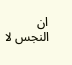ان النجس لا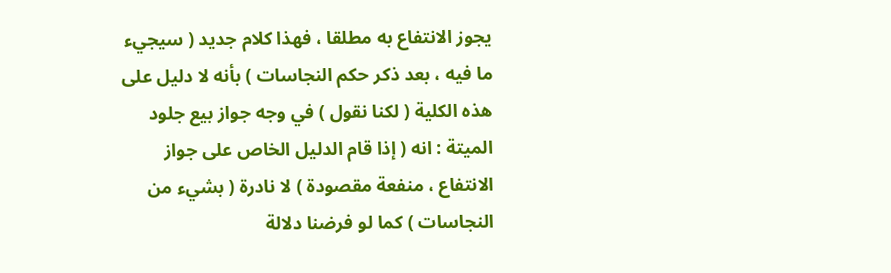يجوز الانتفاع به مطلقا ، فهذا كلام جديد ( سيجيء ما فيه ، بعد ذكر حكم النجاسات ) بأنه لا دليل على هذه الكلية ( لكنا نقول ) في وجه جواز بيع جلود الميتة : انه ( إذا قام الدليل الخاص على جواز الانتفاع ، منفعة مقصودة ) لا نادرة ( بشيء من النجاسات ) كما لو فرضنا دلالة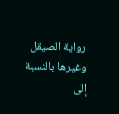رواية الصيقل وغيرها بالنسبة إلى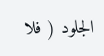الجلود ( فلا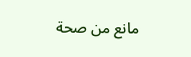مانع من صحة